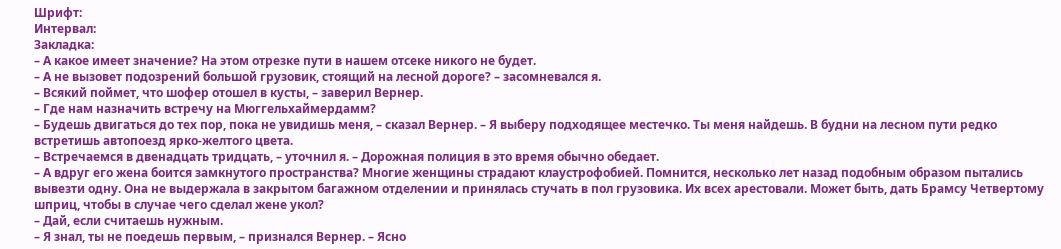Шрифт:
Интервал:
Закладка:
– А какое имеет значение? На этом отрезке пути в нашем отсеке никого не будет.
– А не вызовет подозрений большой грузовик, стоящий на лесной дороге? – засомневался я.
– Всякий поймет, что шофер отошел в кусты, – заверил Вернер.
– Где нам назначить встречу на Мюггельхаймердамм?
– Будешь двигаться до тех пор, пока не увидишь меня, – сказал Вернер. – Я выберу подходящее местечко. Ты меня найдешь. В будни на лесном пути редко встретишь автопоезд ярко-желтого цвета.
– Встречаемся в двенадцать тридцать, – уточнил я. – Дорожная полиция в это время обычно обедает.
– А вдруг его жена боится замкнутого пространства? Многие женщины страдают клаустрофобией. Помнится, несколько лет назад подобным образом пытались вывезти одну. Она не выдержала в закрытом багажном отделении и принялась стучать в пол грузовика. Их всех арестовали. Может быть, дать Брамсу Четвертому шприц, чтобы в случае чего сделал жене укол?
– Дай, если считаешь нужным.
– Я знал, ты не поедешь первым, – признался Вернер. – Ясно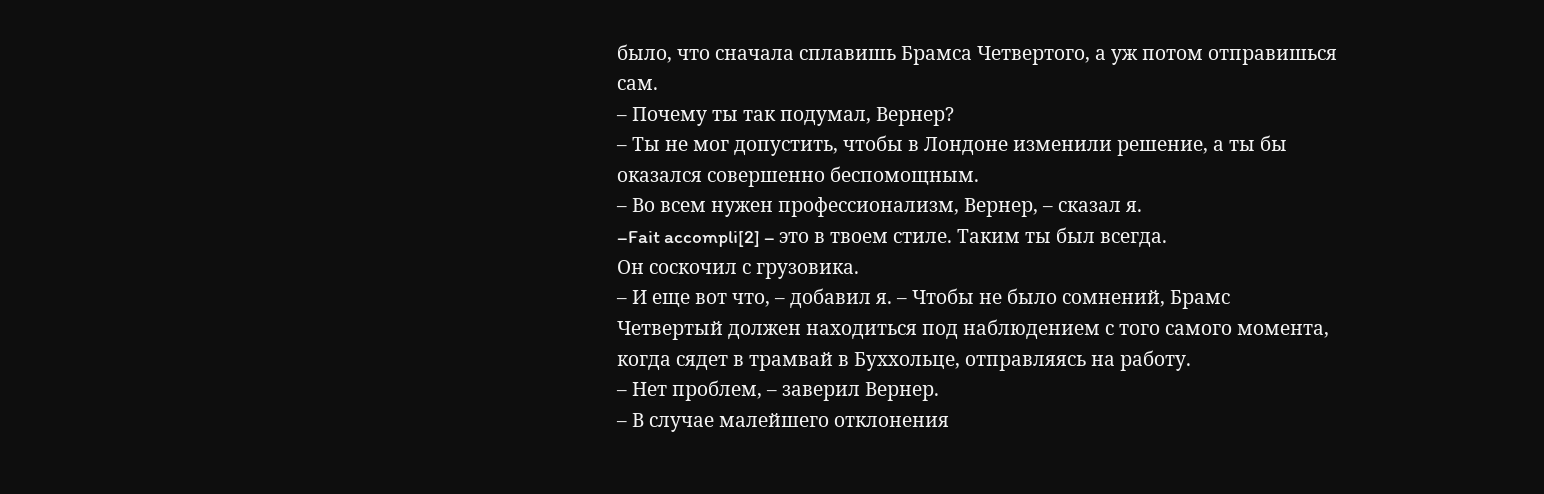было, что сначала сплавишь Брамса Четвертого, а уж потом отправишься сам.
– Почему ты так подумал, Вернер?
– Ты не мог допустить, чтобы в Лондоне изменили решение, а ты бы оказался совершенно беспомощным.
– Во всем нужен профессионализм, Вернер, – сказал я.
–Fait accompli[2] – это в твоем стиле. Таким ты был всегда.
Он соскочил с грузовика.
– И еще вот что, – добавил я. – Чтобы не было сомнений, Брамс Четвертый должен находиться под наблюдением с того самого момента, когда сядет в трамвай в Буххольце, отправляясь на работу.
– Нет проблем, – заверил Вернер.
– В случае малейшего отклонения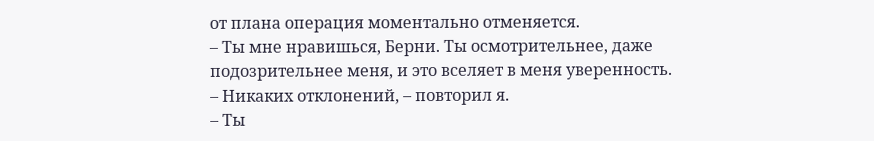от плана операция моментально отменяется.
– Ты мне нравишься, Берни. Ты осмотрительнее, даже подозрительнее меня, и это вселяет в меня уверенность.
– Никаких отклонений, – повторил я.
– Ты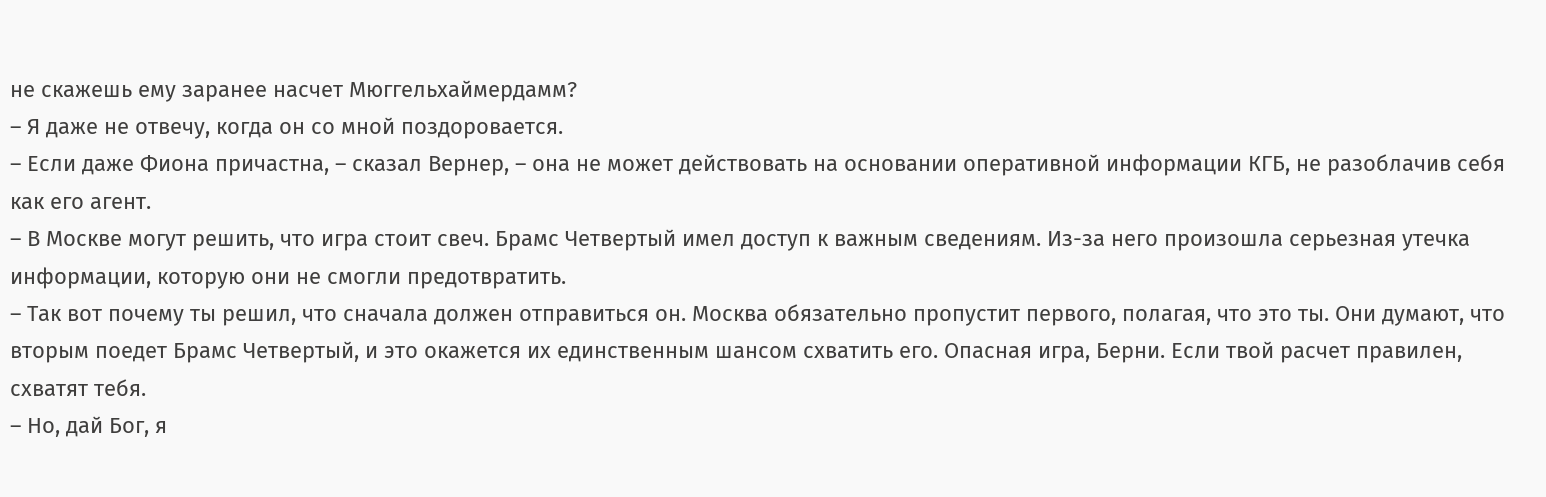не скажешь ему заранее насчет Мюггельхаймердамм?
– Я даже не отвечу, когда он со мной поздоровается.
– Если даже Фиона причастна, – сказал Вернер, – она не может действовать на основании оперативной информации КГБ, не разоблачив себя как его агент.
– В Москве могут решить, что игра стоит свеч. Брамс Четвертый имел доступ к важным сведениям. Из-за него произошла серьезная утечка информации, которую они не смогли предотвратить.
– Так вот почему ты решил, что сначала должен отправиться он. Москва обязательно пропустит первого, полагая, что это ты. Они думают, что вторым поедет Брамс Четвертый, и это окажется их единственным шансом схватить его. Опасная игра, Берни. Если твой расчет правилен, схватят тебя.
– Но, дай Бог, я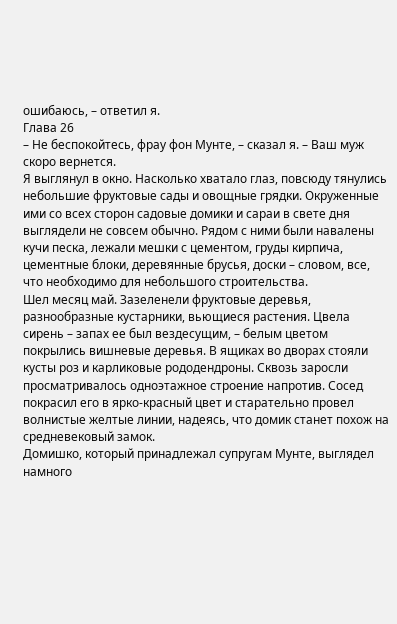ошибаюсь, – ответил я.
Глава 26
– Не беспокойтесь, фрау фон Мунте, – сказал я. – Ваш муж скоро вернется.
Я выглянул в окно. Насколько хватало глаз, повсюду тянулись небольшие фруктовые сады и овощные грядки. Окруженные ими со всех сторон садовые домики и сараи в свете дня выглядели не совсем обычно. Рядом с ними были навалены кучи песка, лежали мешки с цементом, груды кирпича, цементные блоки, деревянные брусья, доски – словом, все, что необходимо для небольшого строительства.
Шел месяц май. Зазеленели фруктовые деревья, разнообразные кустарники, вьющиеся растения. Цвела сирень – запах ее был вездесущим, – белым цветом покрылись вишневые деревья. В ящиках во дворах стояли кусты роз и карликовые рододендроны. Сквозь заросли просматривалось одноэтажное строение напротив. Сосед покрасил его в ярко-красный цвет и старательно провел волнистые желтые линии, надеясь, что домик станет похож на средневековый замок.
Домишко, который принадлежал супругам Мунте, выглядел намного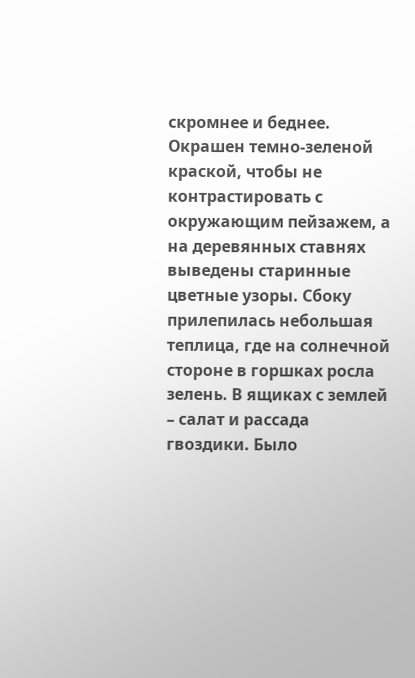скромнее и беднее. Окрашен темно-зеленой краской, чтобы не контрастировать с окружающим пейзажем, а на деревянных ставнях выведены старинные цветные узоры. Сбоку прилепилась небольшая теплица, где на солнечной стороне в горшках росла зелень. В ящиках с землей – салат и рассада гвоздики. Было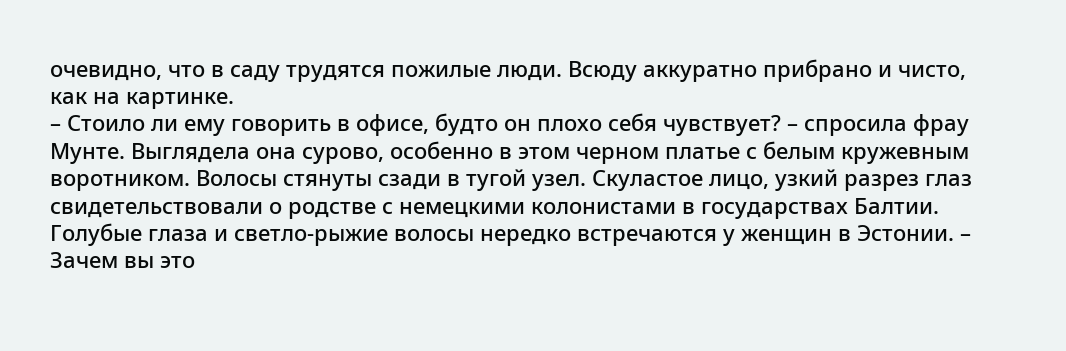очевидно, что в саду трудятся пожилые люди. Всюду аккуратно прибрано и чисто, как на картинке.
– Стоило ли ему говорить в офисе, будто он плохо себя чувствует? – спросила фрау Мунте. Выглядела она сурово, особенно в этом черном платье с белым кружевным воротником. Волосы стянуты сзади в тугой узел. Скуластое лицо, узкий разрез глаз свидетельствовали о родстве с немецкими колонистами в государствах Балтии. Голубые глаза и светло-рыжие волосы нередко встречаются у женщин в Эстонии. – Зачем вы это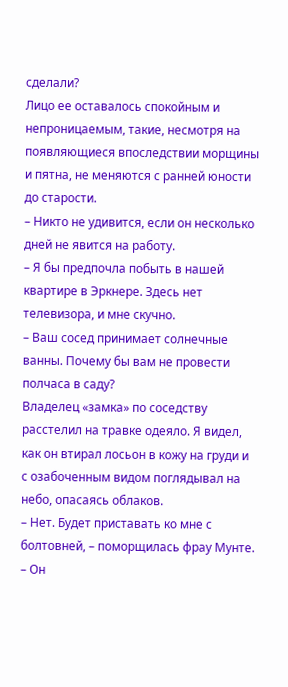сделали?
Лицо ее оставалось спокойным и непроницаемым, такие, несмотря на появляющиеся впоследствии морщины и пятна, не меняются с ранней юности до старости.
– Никто не удивится, если он несколько дней не явится на работу.
– Я бы предпочла побыть в нашей квартире в Эркнере. Здесь нет телевизора, и мне скучно.
– Ваш сосед принимает солнечные ванны. Почему бы вам не провести полчаса в саду?
Владелец «замка» по соседству расстелил на травке одеяло. Я видел, как он втирал лосьон в кожу на груди и с озабоченным видом поглядывал на небо, опасаясь облаков.
– Нет. Будет приставать ко мне с болтовней, – поморщилась фрау Мунте. – Он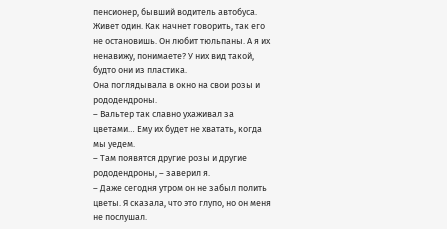пенсионер, бывший водитель автобуса. Живет один. Как начнет говорить, так его не остановишь. Он любит тюльпаны. А я их ненавижу, понимаете? У них вид такой, будто они из пластика.
Она поглядывала в окно на свои розы и рододендроны.
– Вальтер так славно ухаживал за цветами… Ему их будет не хватать, когда мы уедем.
– Там появятся другие розы и другие рододендроны, – заверил я.
– Даже сегодня утром он не забыл полить цветы. Я сказала, что это глупо, но он меня не послушал.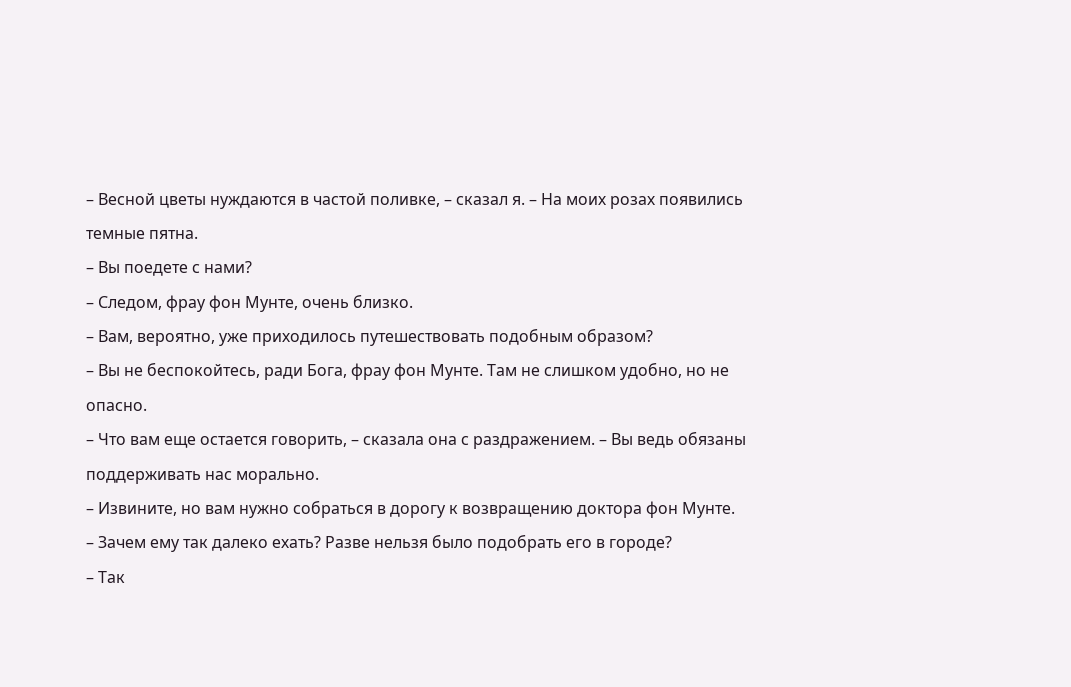– Весной цветы нуждаются в частой поливке, – сказал я. – На моих розах появились темные пятна.
– Вы поедете с нами?
– Следом, фрау фон Мунте, очень близко.
– Вам, вероятно, уже приходилось путешествовать подобным образом?
– Вы не беспокойтесь, ради Бога, фрау фон Мунте. Там не слишком удобно, но не опасно.
– Что вам еще остается говорить, – сказала она с раздражением. – Вы ведь обязаны поддерживать нас морально.
– Извините, но вам нужно собраться в дорогу к возвращению доктора фон Мунте.
– Зачем ему так далеко ехать? Разве нельзя было подобрать его в городе?
– Так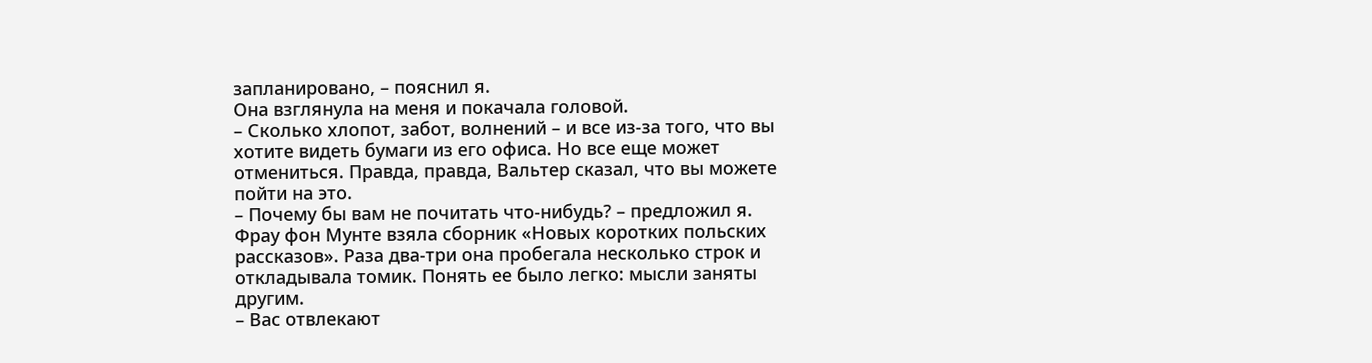запланировано, – пояснил я.
Она взглянула на меня и покачала головой.
– Сколько хлопот, забот, волнений – и все из-за того, что вы хотите видеть бумаги из его офиса. Но все еще может отмениться. Правда, правда, Вальтер сказал, что вы можете пойти на это.
– Почему бы вам не почитать что-нибудь? – предложил я.
Фрау фон Мунте взяла сборник «Новых коротких польских рассказов». Раза два-три она пробегала несколько строк и откладывала томик. Понять ее было легко: мысли заняты другим.
– Вас отвлекают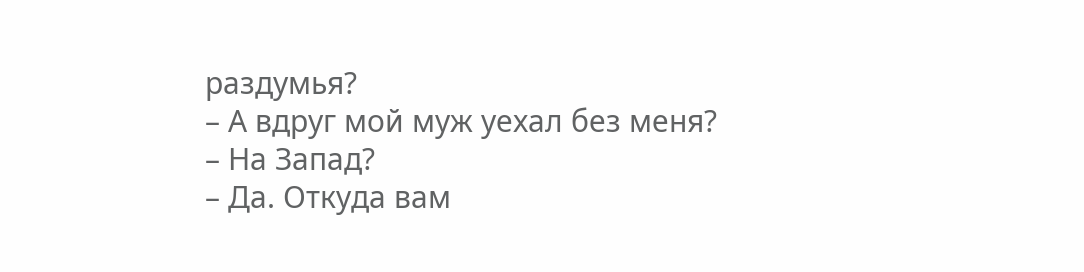раздумья?
– А вдруг мой муж уехал без меня?
– На Запад?
– Да. Откуда вам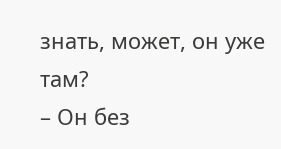знать, может, он уже там?
– Он без